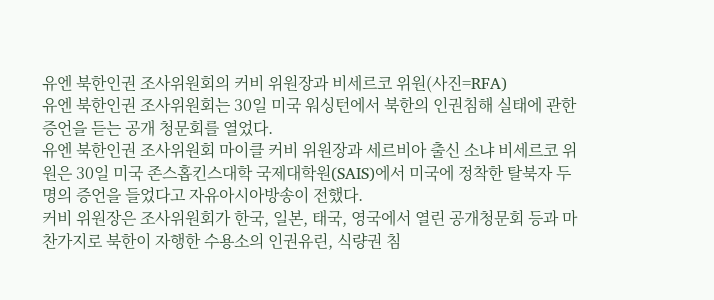유엔 북한인권 조사위원회의 커비 위원장과 비세르코 위원(사진=RFA)
유엔 북한인권 조사위원회는 30일 미국 워싱턴에서 북한의 인권침해 실태에 관한 증언을 듣는 공개 청문회를 열었다.
유엔 북한인권 조사위원회 마이클 커비 위원장과 세르비아 출신 소냐 비세르코 위원은 30일 미국 존스홉킨스대학 국제대학원(SAIS)에서 미국에 정착한 탈북자 두 명의 증언을 들었다고 자유아시아방송이 전했다.
커비 위원장은 조사위원회가 한국, 일본, 태국, 영국에서 열린 공개청문회 등과 마찬가지로 북한이 자행한 수용소의 인권유린, 식량권 침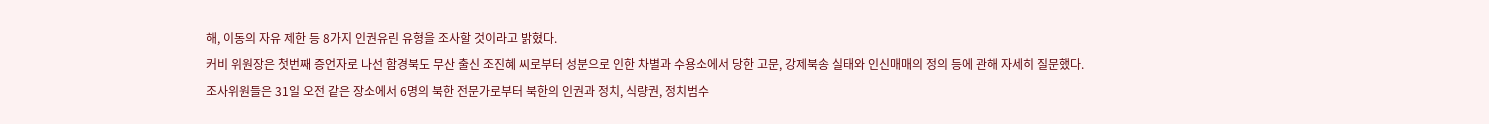해, 이동의 자유 제한 등 8가지 인권유린 유형을 조사할 것이라고 밝혔다.
커비 위원장은 첫번째 증언자로 나선 함경북도 무산 출신 조진혜 씨로부터 성분으로 인한 차별과 수용소에서 당한 고문, 강제북송 실태와 인신매매의 정의 등에 관해 자세히 질문했다.
조사위원들은 31일 오전 같은 장소에서 6명의 북한 전문가로부터 북한의 인권과 정치, 식량권, 정치범수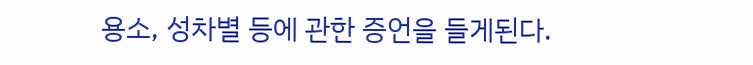용소, 성차별 등에 관한 증언을 들게된다.